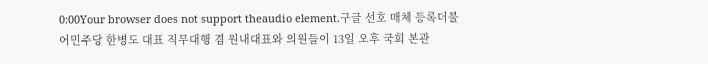0:00Your browser does not support theaudio element.구글 선호 매체 등록더불어민주당 한병도 대표 직무대행 겸 원내대표와 의원들이 13일 오후 국회 본관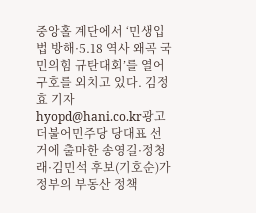중앙홀 계단에서 ‘민생입법 방해·5.18 역사 왜곡 국민의힘 규탄대회’를 열어 구호를 외치고 있다. 김정효 기자 hyopd@hani.co.kr광고더불어민주당 당대표 선거에 출마한 송영길·정청래·김민석 후보(기호순)가 정부의 부동산 정책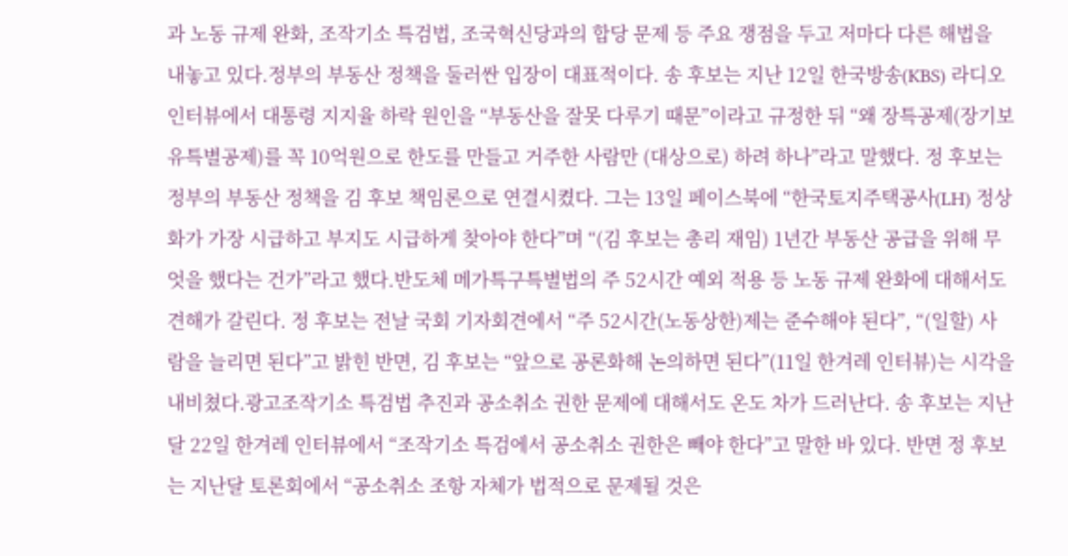과 노동 규제 완화, 조작기소 특검법, 조국혁신당과의 합당 문제 등 주요 쟁점을 두고 저마다 다른 해법을 내놓고 있다.정부의 부동산 정책을 둘러싼 입장이 대표적이다. 송 후보는 지난 12일 한국방송(KBS) 라디오 인터뷰에서 대통령 지지율 하락 원인을 “부동산을 잘못 다루기 때문”이라고 규정한 뒤 “왜 장특공제(장기보유특별공제)를 꼭 10억원으로 한도를 만들고 거주한 사람만 (대상으로) 하려 하나”라고 말했다. 정 후보는 정부의 부동산 정책을 김 후보 책임론으로 연결시켰다. 그는 13일 페이스북에 “한국토지주택공사(LH) 정상화가 가장 시급하고 부지도 시급하게 찾아야 한다”며 “(김 후보는 총리 재임) 1년간 부동산 공급을 위해 무엇을 했다는 건가”라고 했다.반도체 메가특구특별법의 주 52시간 예외 적용 등 노동 규제 완화에 대해서도 견해가 갈린다. 정 후보는 전날 국회 기자회견에서 “주 52시간(노동상한)제는 준수해야 된다”, “(일할) 사람을 늘리면 된다”고 밝힌 반면, 김 후보는 “앞으로 공론화해 논의하면 된다”(11일 한겨레 인터뷰)는 시각을 내비쳤다.광고조작기소 특검법 추진과 공소취소 권한 문제에 대해서도 온도 차가 드러난다. 송 후보는 지난달 22일 한겨레 인터뷰에서 “조작기소 특검에서 공소취소 권한은 빼야 한다”고 말한 바 있다. 반면 정 후보는 지난달 토론회에서 “공소취소 조항 자체가 법적으로 문제될 것은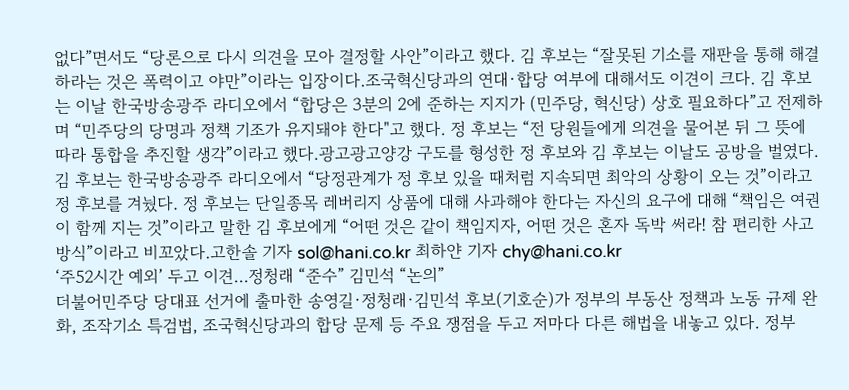없다”면서도 “당론으로 다시 의견을 모아 결정할 사안”이라고 했다. 김 후보는 “잘못된 기소를 재판을 통해 해결하라는 것은 폭력이고 야만”이라는 입장이다.조국혁신당과의 연대·합당 여부에 대해서도 이견이 크다. 김 후보는 이날 한국방송광주 라디오에서 “합당은 3분의 2에 준하는 지지가 (민주당, 혁신당) 상호 필요하다”고 전제하며 “민주당의 당명과 정책 기조가 유지돼야 한다"고 했다. 정 후보는 “전 당원들에게 의견을 물어본 뒤 그 뜻에 따라 통합을 추진할 생각”이라고 했다.광고광고양강 구도를 형성한 정 후보와 김 후보는 이날도 공방을 벌였다. 김 후보는 한국방송광주 라디오에서 “당정관계가 정 후보 있을 때처럼 지속되면 최악의 상황이 오는 것”이라고 정 후보를 겨눴다. 정 후보는 단일종목 레버리지 상품에 대해 사과해야 한다는 자신의 요구에 대해 “책임은 여권이 함께 지는 것”이라고 말한 김 후보에게 “어떤 것은 같이 책임지자, 어떤 것은 혼자 독박 써라! 참 편리한 사고방식”이라고 비꼬았다.고한솔 기자 sol@hani.co.kr 최하얀 기자 chy@hani.co.kr
‘주52시간 예외’ 두고 이견…정청래 “준수” 김민석 “논의”
더불어민주당 당대표 선거에 출마한 송영길·정청래·김민석 후보(기호순)가 정부의 부동산 정책과 노동 규제 완화, 조작기소 특검법, 조국혁신당과의 합당 문제 등 주요 쟁점을 두고 저마다 다른 해법을 내놓고 있다. 정부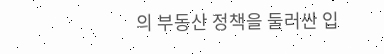의 부동산 정책을 둘러싼 입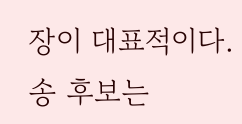장이 대표적이다. 송 후보는